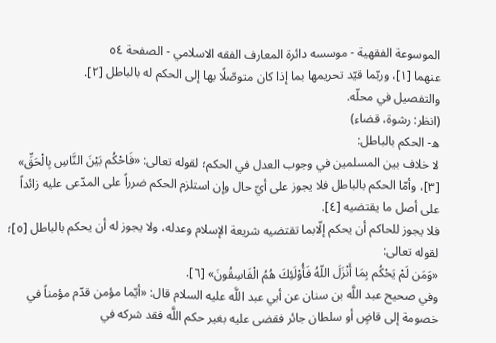الموسوعة الفقهية - موسسه دائرة المعارف الفقه الاسلامي - الصفحة ٥٤
عنهما [١]، وربّما قيّد تحريمها بما إذا كان متوصّلًا بها إلى الحكم له بالباطل [٢].
والتفصيل في محلّه.
(انظر: رشوة، قضاء)
ه- الحكم بالباطل:
لا خلاف بين المسلمين في وجوب العدل في الحكم؛ لقوله تعالى: «فَاحْكُم بَيْنَ النَّاسِ بِالْحَقِّ» [٣]، وأمّا الحكم بالباطل فلا يجوز على أيّ حال وإن استلزم الحكم ضرراً على المدّعى عليه زائداً على أصل ما يقتضيه [٤].
فلا يجوز للحاكم أن يحكم إلّابما تقتضيه شريعة الإسلام وعدله، ولا يجوز له أن يحكم بالباطل [٥]؛ لقوله تعالى:
«وَمَن لَمْ يَحْكُم بِمَا أَنْزَلَ اللّهُ فَأُوْلَئِكَ هُمُ الْفَاسِقُونَ» [٦].
وفي صحيح عبد اللَّه بن سنان عن أبي عبد اللَّه عليه السلام قال: «أيّما مؤمن قدّم مؤمناً في خصومة إلى قاضٍ أو سلطان جائر فقضى عليه بغير حكم اللَّه فقد شركه في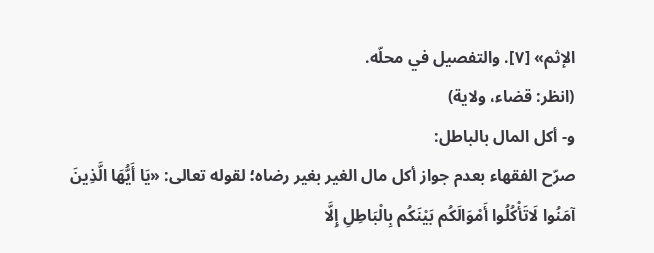الإثم» [٧]. والتفصيل في محلّه.
(انظر: قضاء، ولاية)
و- أكل المال بالباطل:
صرّح الفقهاء بعدم جواز أكل مال الغير بغير رضاه؛ لقوله تعالى: «يَا أَيُّهَا الَّذِينَ آمَنُوا لَاتَأْكُلُوا أَمْوَالَكُم بَيْنَكُم بِالْبَاطِلِ إِلَّا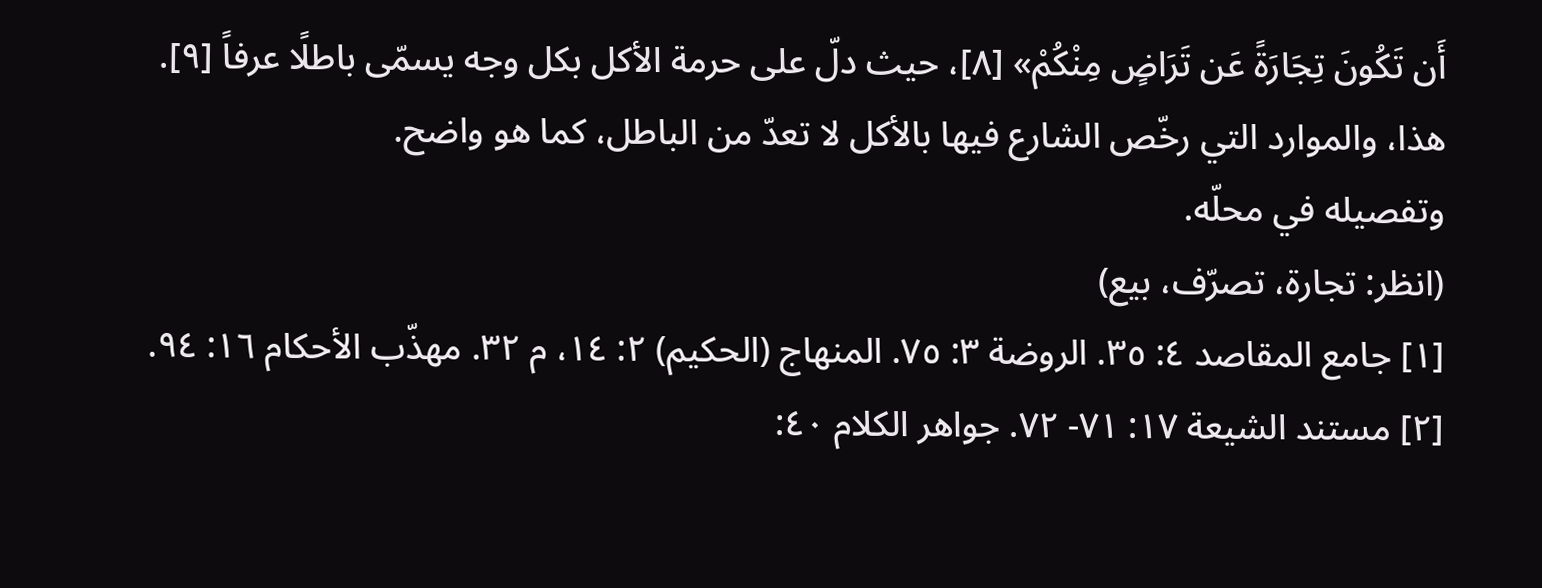أَن تَكُونَ تِجَارَةً عَن تَرَاضٍ مِنْكُمْ» [٨]، حيث دلّ على حرمة الأكل بكل وجه يسمّى باطلًا عرفاً [٩].
هذا، والموارد التي رخّص الشارع فيها بالأكل لا تعدّ من الباطل، كما هو واضح.
وتفصيله في محلّه.
(انظر: تجارة، تصرّف، بيع)
[١] جامع المقاصد ٤: ٣٥. الروضة ٣: ٧٥. المنهاج (الحكيم) ٢: ١٤، م ٣٢. مهذّب الأحكام ١٦: ٩٤.
[٢] مستند الشيعة ١٧: ٧١- ٧٢. جواهر الكلام ٤٠: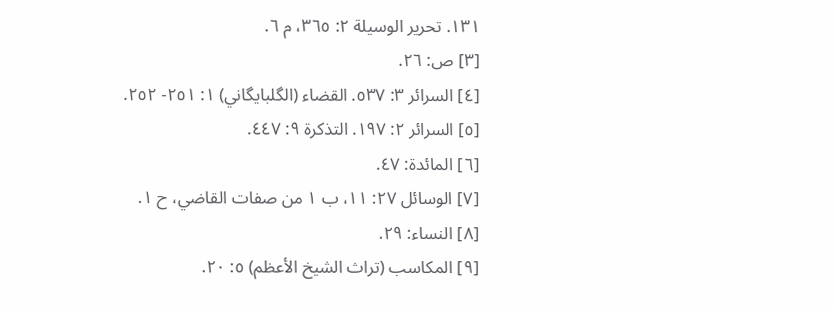١٣١. تحرير الوسيلة ٢: ٣٦٥، م ٦.
[٣] ص: ٢٦.
[٤] السرائر ٣: ٥٣٧. القضاء (الگلبايگاني) ١: ٢٥١- ٢٥٢.
[٥] السرائر ٢: ١٩٧. التذكرة ٩: ٤٤٧.
[٦] المائدة: ٤٧.
[٧] الوسائل ٢٧: ١١، ب ١ من صفات القاضي، ح ١.
[٨] النساء: ٢٩.
[٩] المكاسب (تراث الشيخ الأعظم) ٥: ٢٠.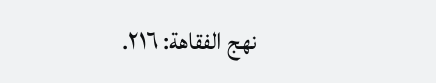نهج الفقاهة: ٢١٦.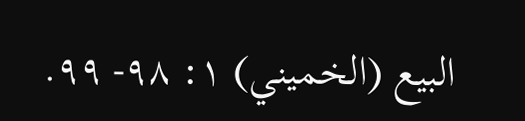البيع (الخميني) ١: ٩٨- ٩٩.